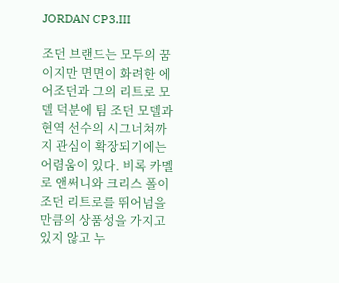JORDAN CP3.III

조던 브랜드는 모두의 꿈이지만 면면이 화려한 에어조던과 그의 리트로 모델 덕분에 팀 조던 모델과 현역 선수의 시그너쳐까지 관심이 확장되기에는 어렴움이 있다. 비록 카멜로 앤써니와 크리스 폴이 조던 리트로를 뛰어넘을 만큼의 상품성을 가지고 있지 않고 누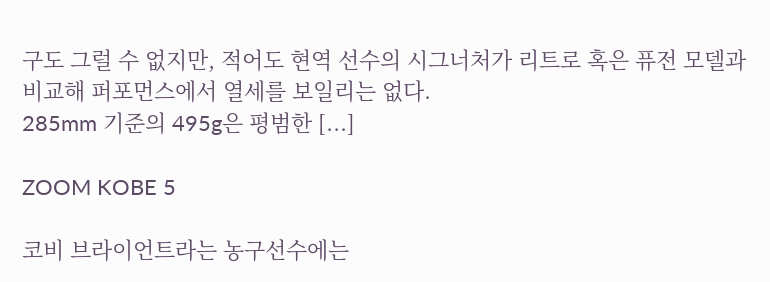구도 그럴 수 없지만, 적어도 현역 선수의 시그너처가 리트로 혹은 퓨전 모델과 비교해 퍼포먼스에서 열세를 보일리는 없다.
285mm 기준의 495g은 평범한 [...]

ZOOM KOBE 5

코비 브라이언트라는 농구선수에는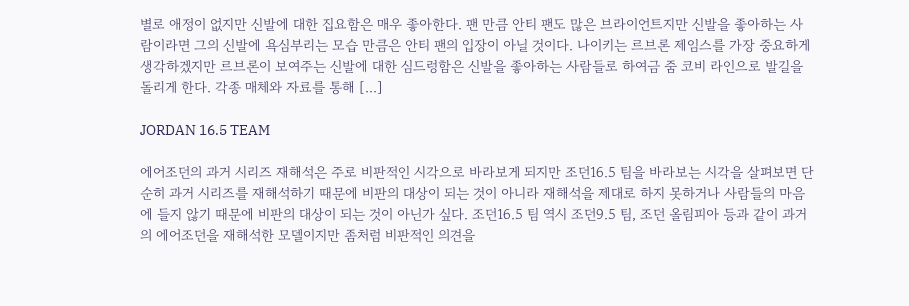별로 애정이 없지만 신발에 대한 집요함은 매우 좋아한다. 팬 만큼 안티 팬도 많은 브라이언트지만 신발을 좋아하는 사람이라면 그의 신발에 욕심부리는 모습 만큼은 안티 팬의 입장이 아닐 것이다. 나이키는 르브론 제임스를 가장 중요하게 생각하겠지만 르브론이 보여주는 신발에 대한 심드렁함은 신발을 좋아하는 사람들로 하여금 줌 코비 라인으로 발길을 돌리게 한다. 각종 매체와 자료를 통해 [...]

JORDAN 16.5 TEAM

에어조던의 과거 시리즈 재해석은 주로 비판적인 시각으로 바라보게 되지만 조던16.5 팀을 바라보는 시각을 살펴보면 단순히 과거 시리즈를 재해석하기 때문에 비판의 대상이 되는 것이 아니라 재해석을 제대로 하지 못하거나 사람들의 마음에 들지 않기 때문에 비판의 대상이 되는 것이 아닌가 싶다. 조던16.5 팀 역시 조던9.5 팀, 조던 올림피아 등과 같이 과거의 에어조던을 재해석한 모델이지만 좀처럼 비판적인 의견을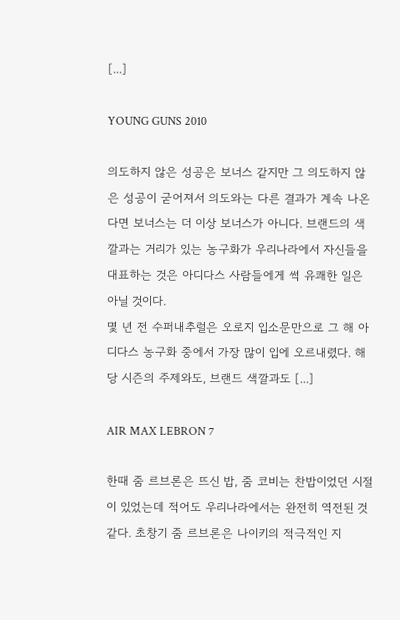[...]

YOUNG GUNS 2010

의도하지 않은 성공은 보너스 같지만 그 의도하지 않은 성공이 굳어져서 의도와는 다른 결과가 계속 나온다면 보너스는 더 이상 보너스가 아니다. 브랜드의 색깔과는 거리가 있는 농구화가 우리나라에서 자신들을 대표하는 것은 아디다스 사람들에게 썩 유쾌한 일은 아닐 것이다.
몇 년 전 수퍼내추럴은 오로지 입소문만으로 그 해 아디다스 농구화 중에서 가장 많이 입에 오르내렸다. 해당 시즌의 주제와도, 브랜드 색깔과도 [...]

AIR MAX LEBRON 7

한때 줌 르브론은 뜨신 밥, 줌 코비는 찬밥이었던 시절이 있었는데 적어도 우리나라에서는 완전히 역전된 것 같다. 초창기 줌 르브론은 나이키의 적극적인 지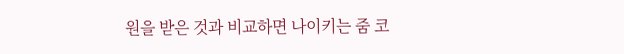원을 받은 것과 비교하면 나이키는 줌 코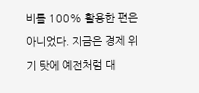비를 100% 활용한 편은 아니었다. 지금은 경제 위기 탓에 예전처럼 대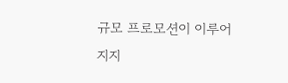규모 프로모션이 이루어지지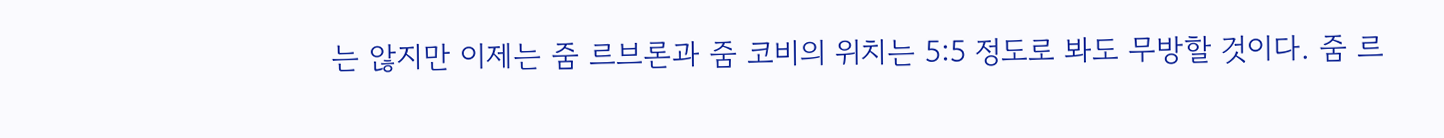는 않지만 이제는 줌 르브론과 줌 코비의 위치는 5:5 정도로 봐도 무방할 것이다. 줌 르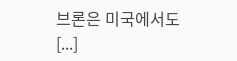브론은 미국에서도 [...]